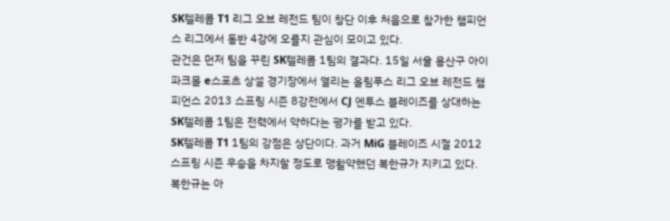SK텔레콤 T1 리그 오브 레전드 팀이 창단 이후 처음으로 참가한 챔피언스 리그에서 동반 4강에 오를지 관심이 모이고 있다.
관건은 먼저 팀을 꾸린 SK텔레콤 1팀의 결과다. 15일 서울 용산구 아이파크몰 e스포츠 상설 경기장에서 열리는 올림푸스 리그 오브 레전드 챔피언스 2013 스프링 시즌 8강전에서 CJ 엔투스 블레이즈를 상대하는 SK텔레콤 1팀은 전력에서 약하다는 평가를 받고 있다.
SK텔레콤 T1 1팀의 강점은 상단이다. 과거 MiG 블레이즈 시절 2012 스프링 시즌 우승을 차지할 정도로 맹활약했던 복한규가 지키고 있다. 복한규는 아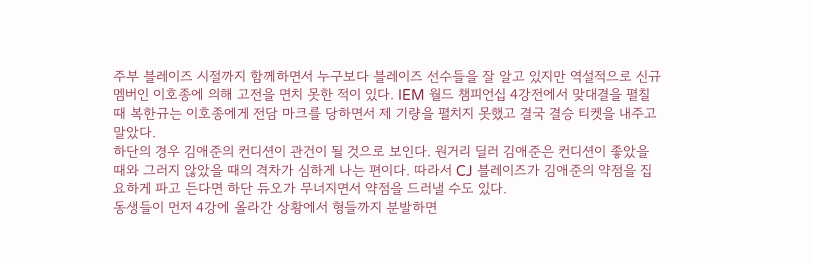주부 블레이즈 시절까지 함께하면서 누구보다 블레이즈 선수들을 잘 알고 있지만 역설적으로 신규 멤버인 이호종에 의해 고전을 면치 못한 적이 있다. IEM 월드 챔피언십 4강전에서 맞대결을 펼칠 때 복한규는 이호종에게 전담 마크를 당하면서 제 기량을 펼치지 못했고 결국 결승 티켓을 내주고 말았다.
하단의 경우 김애준의 컨디션이 관건이 될 것으로 보인다. 원거리 딜러 김애준은 컨디션이 좋았을 때와 그러지 않았을 때의 격차가 심하게 나는 편이다. 따라서 CJ 블레이즈가 김애준의 약점을 집요하게 파고 든다면 하단 듀오가 무너지면서 약점을 드러낼 수도 있다.
동생들이 먼저 4강에 올라간 상황에서 형들까지 분발하면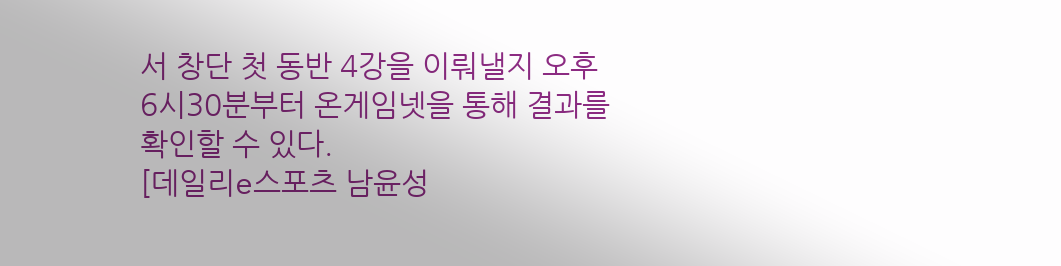서 창단 첫 동반 4강을 이뤄낼지 오후 6시30분부터 온게임넷을 통해 결과를 확인할 수 있다.
[데일리e스포츠 남윤성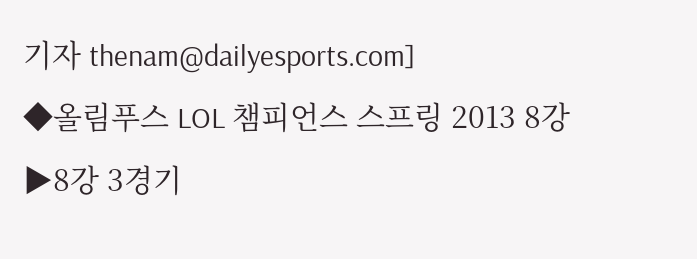기자 thenam@dailyesports.com]
◆올림푸스 LOL 챔피언스 스프링 2013 8강
▶8강 3경기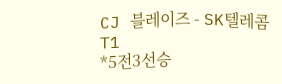CJ 블레이즈 - SK텔레콤 T1
*5전3선승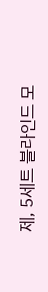제, 5세트 블라인드 모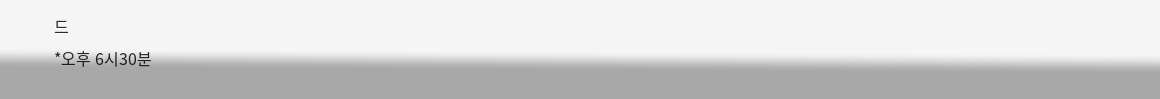드
*오후 6시30분